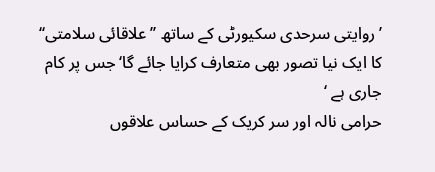’ روایتی سرحدی سکیورٹی کے ساتھ ’’علاقائی سلامتی‘‘ کا ایک نیا تصور بھی متعارف کرایا جائے گا‘جس پر کام جاری ہے ‘
حرامی نالہ اور سر کریک کے حساس علاقوں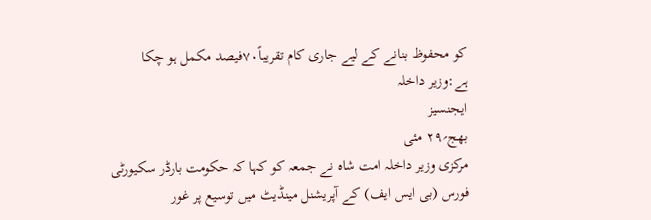کو محفوظ بنانے کے لیے جاری کام تقریباً۷۰فیصد مکمل ہو چکا ہے:وزیر داخلہ
ایجنسیز
بھج؍۲۹ مئی
مرکزی وزیر داخلہ امت شاہ نے جمعہ کو کہا کہ حکومت بارڈر سکیورٹی فورس (بی ایس ایف) کے آپریشنل مینڈیٹ میں توسیع پر غور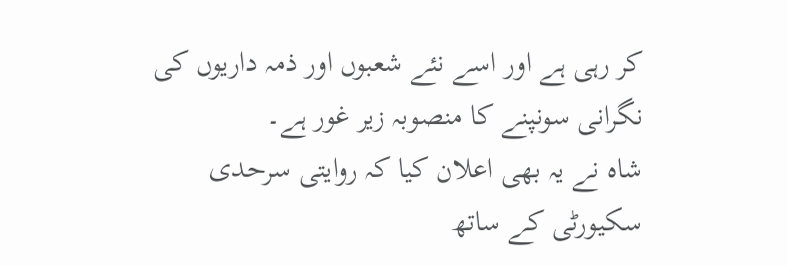کر رہی ہے اور اسے نئے شعبوں اور ذمہ داریوں کی نگرانی سونپنے کا منصوبہ زیر غور ہے۔
شاہ نے یہ بھی اعلان کیا کہ روایتی سرحدی سکیورٹی کے ساتھ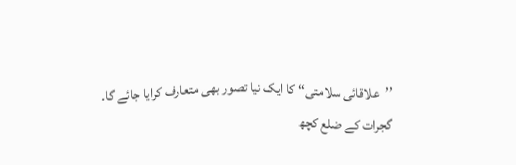’’علاقائی سلامتی‘‘ کا ایک نیا تصور بھی متعارف کرایا جائے گا۔
گجرات کے ضلع کچھ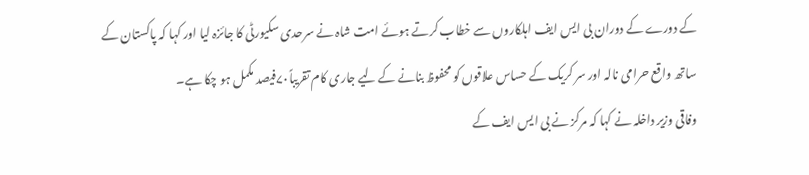کے دورے کے دوران بی ایس ایف اہلکاروں سے خطاب کرتے ہوئے امت شاہ نے سرحدی سکیورٹی کا جائزہ لیا اور کہا کہ پاکستان کے ساتھ واقع حرامی نالہ اور سر کریک کے حساس علاقوں کو محفوظ بنانے کے لیے جاری کام تقریباً۷۰فیصد مکمل ہو چکا ہے۔
وفاقی وزیر داخلہ نے کہا کہ مرکز نے بی ایس ایف کے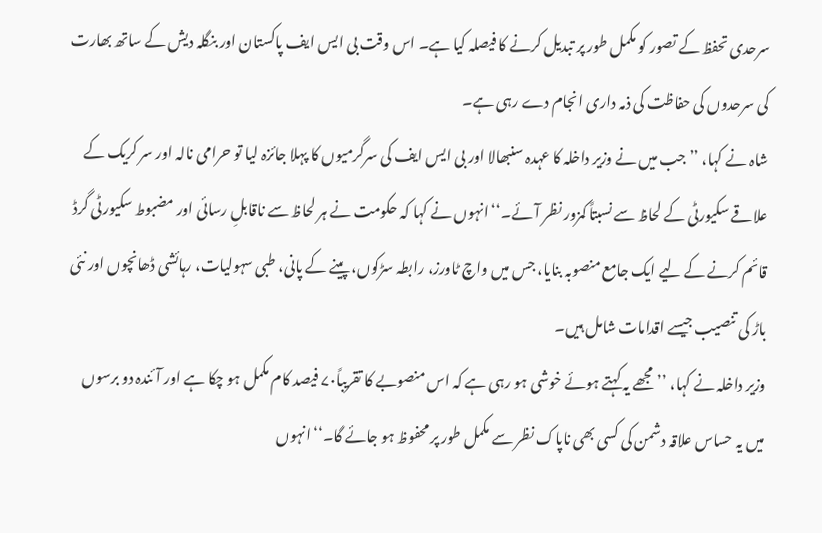سرحدی تحفظ کے تصور کو مکمل طور پر تبدیل کرنے کا فیصلہ کیا ہے۔ اس وقت بی ایس ایف پاکستان اور بنگلہ دیش کے ساتھ بھارت کی سرحدوں کی حفاظت کی ذمہ داری انجام دے رہی ہے۔
شاہ نے کہا، ’’جب میں نے وزیر داخلہ کا عہدہ سنبھالا اور بی ایس ایف کی سرگرمیوں کا پہلا جائزہ لیا تو حرامی نالہ اور سر کریک کے علاقے سکیورٹی کے لحاظ سے نسبتاً کمزور نظر آئے۔‘‘انہوں نے کہا کہ حکومت نے ہر لحاظ سے ناقابلِ رسائی اور مضبوط سکیورٹی گرڈ قائم کرنے کے لیے ایک جامع منصوبہ بنایا، جس میں واچ ٹاورز، رابطہ سڑکوں، پینے کے پانی، طبی سہولیات، رہائشی ڈھانچوں اور نئی باڑ کی تنصیب جیسے اقدامات شامل ہیں۔
وزیر داخلہ نے کہا، ’’مجھے یہ کہتے ہوئے خوشی ہو رہی ہے کہ اس منصوبے کا تقریباً۷۰ فیصد کام مکمل ہو چکا ہے اور آئندہ دو برسوں میں یہ حساس علاقہ دشمن کی کسی بھی ناپاک نظر سے مکمل طور پر محفوظ ہو جائے گا۔‘‘انہوں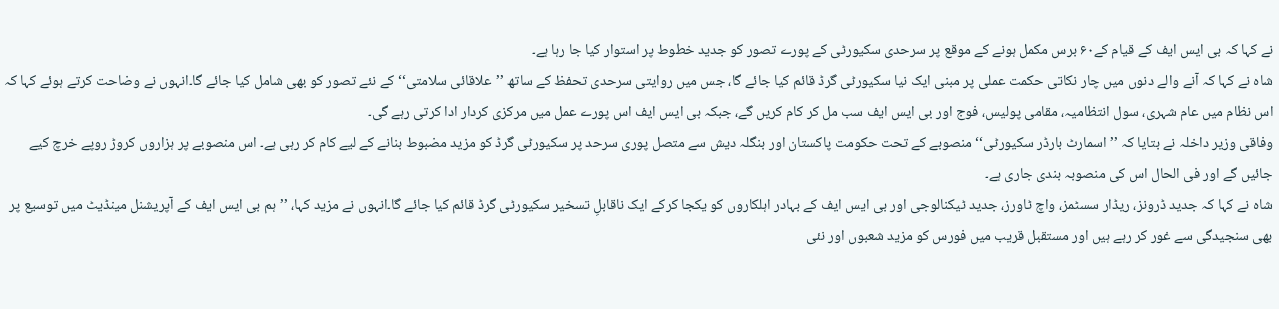نے کہا کہ بی ایس ایف کے قیام کے۶۰ برس مکمل ہونے کے موقع پر سرحدی سکیورٹی کے پورے تصور کو جدید خطوط پر استوار کیا جا رہا ہے۔
شاہ نے کہا کہ آنے والے دنوں میں چار نکاتی حکمت عملی پر مبنی ایک نیا سکیورٹی گرڈ قائم کیا جائے گا، جس میں روایتی سرحدی تحفظ کے ساتھ ’’علاقائی سلامتی‘‘ کے نئے تصور کو بھی شامل کیا جائے گا۔انہوں نے وضاحت کرتے ہوئے کہا کہ اس نظام میں عام شہری، سول انتظامیہ، مقامی پولیس، فوج اور بی ایس ایف سب مل کر کام کریں گے، جبکہ بی ایس ایف اس پورے عمل میں مرکزی کردار ادا کرتی رہے گی۔
وفاقی وزیر داخلہ نے بتایا کہ ’’اسمارٹ بارڈر سکیورٹی‘‘ منصوبے کے تحت حکومت پاکستان اور بنگلہ دیش سے متصل پوری سرحد پر سکیورٹی گرڈ کو مزید مضبوط بنانے کے لیے کام کر رہی ہے۔ اس منصوبے پر ہزاروں کروڑ روپے خرچ کیے جائیں گے اور فی الحال اس کی منصوبہ بندی جاری ہے۔
شاہ نے کہا کہ جدید ڈرونز، ریڈار سسٹمز، واچ ٹاورز، جدید ٹیکنالوجی اور بی ایس ایف کے بہادر اہلکاروں کو یکجا کرکے ایک ناقابلِ تسخیر سکیورٹی گرڈ قائم کیا جائے گا۔انہوں نے مزید کہا، ’’ہم بی ایس ایف کے آپریشنل مینڈیٹ میں توسیع پر بھی سنجیدگی سے غور کر رہے ہیں اور مستقبل قریب میں فورس کو مزید شعبوں اور نئی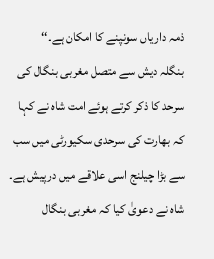ذمہ داریاں سونپنے کا امکان ہے۔‘‘
بنگلہ دیش سے متصل مغربی بنگال کی سرحد کا ذکر کرتے ہوئے امت شاہ نے کہا کہ بھارت کی سرحدی سکیورٹی میں سب سے بڑا چیلنج اسی علاقے میں درپیش ہے۔
شاہ نے دعویٰ کیا کہ مغربی بنگال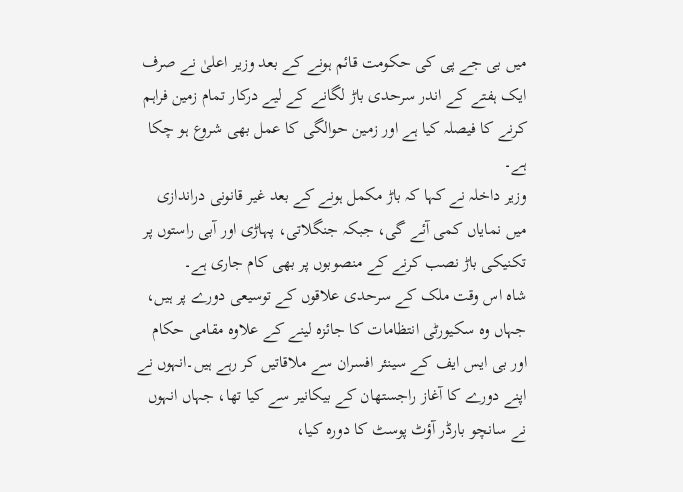میں بی جے پی کی حکومت قائم ہونے کے بعد وزیر اعلیٰ نے صرف ایک ہفتے کے اندر سرحدی باڑ لگانے کے لیے درکار تمام زمین فراہم کرنے کا فیصلہ کیا ہے اور زمین حوالگی کا عمل بھی شروع ہو چکا ہے۔
وزیر داخلہ نے کہا کہ باڑ مکمل ہونے کے بعد غیر قانونی دراندازی میں نمایاں کمی آئے گی، جبکہ جنگلاتی، پہاڑی اور آبی راستوں پر تکنیکی باڑ نصب کرنے کے منصوبوں پر بھی کام جاری ہے۔
شاہ اس وقت ملک کے سرحدی علاقوں کے توسیعی دورے پر ہیں، جہاں وہ سکیورٹی انتظامات کا جائزہ لینے کے علاوہ مقامی حکام اور بی ایس ایف کے سینئر افسران سے ملاقاتیں کر رہے ہیں۔انہوں نے اپنے دورے کا آغاز راجستھان کے بیکانیر سے کیا تھا، جہاں انہوں نے سانچو بارڈر آؤٹ پوسٹ کا دورہ کیا،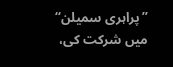’’پراہری سمیلن‘‘ میں شرکت کی،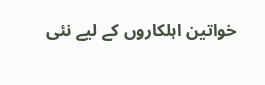خواتین اہلکاروں کے لیے نئی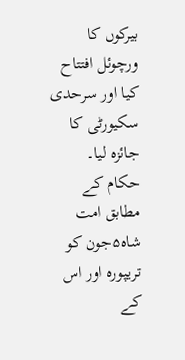بیرکوں کا ورچوئل افتتاح کیا اور سرحدی سکیورٹی کا جائزہ لیا۔
حکام کے مطابق امت شاہ۵جون کو تریپورہ اور اس کے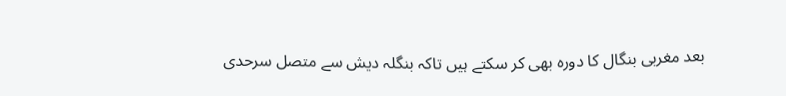بعد مغربی بنگال کا دورہ بھی کر سکتے ہیں تاکہ بنگلہ دیش سے متصل سرحدی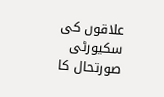علاقوں کی سکیورٹی صورتحال کا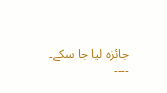جائزہ لیا جا سکے۔
۔۔۔۔